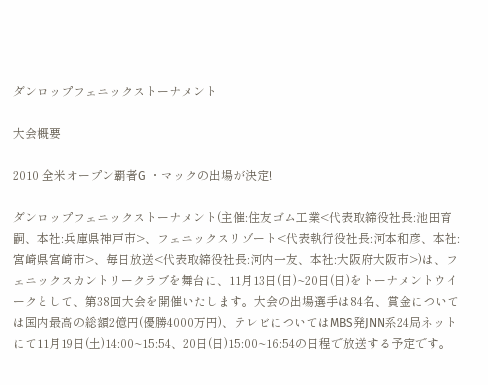ダンロップフェニックストーナメント

大会概要

2010 全米オープン覇者G ・マックの出場が決定!

ダンロップフェニックストーナメント(主催:住友ゴム工業<代表取締役社長:池田育嗣、本社:兵庫県神戸市>、フェニックスリゾート<代表執行役社長:河本和彦、本社:宮崎県宮崎市>、毎日放送<代表取締役社長:河内一友、本社:大阪府大阪市>)は、フェニックスカントリークラブを舞台に、11月13日(日)~20日(日)をトーナメントウイークとして、第38回大会を開催いたします。大会の出場選手は84名、賞金については国内最高の総額2億円(優勝4000万円)、テレビについてはMBS発JNN系24局ネットにて11月19日(土)14:00~15:54、20日(日)15:00~16:54の日程で放送する予定です。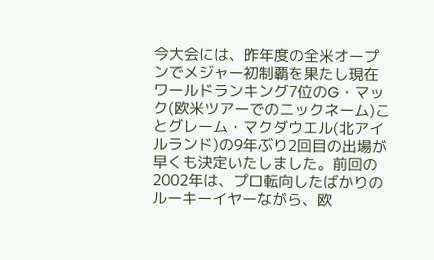今大会には、昨年度の全米オープンでメジャー初制覇を果たし現在ワールドランキング7位のG・マック(欧米ツアーでのニックネーム)ことグレーム・マクダウエル(北アイルランド)の9年ぶり2回目の出場が早くも決定いたしました。前回の2002年は、プロ転向したばかりのルーキーイヤーながら、欧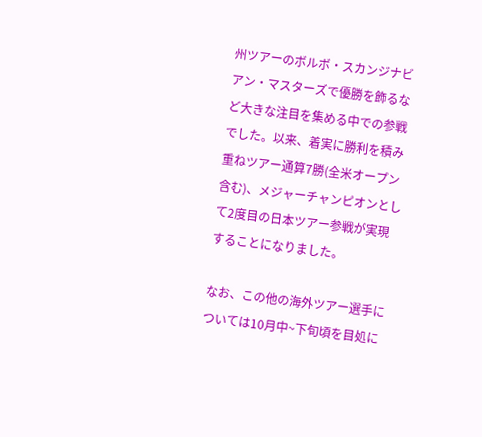州ツアーのボルボ・スカンジナビアン・マスターズで優勝を飾るなど大きな注目を集める中での参戦でした。以来、着実に勝利を積み重ねツアー通算7勝(全米オープン含む)、メジャーチャンピオンとして2度目の日本ツアー参戦が実現することになりました。

なお、この他の海外ツアー選手については10月中~下旬頃を目処に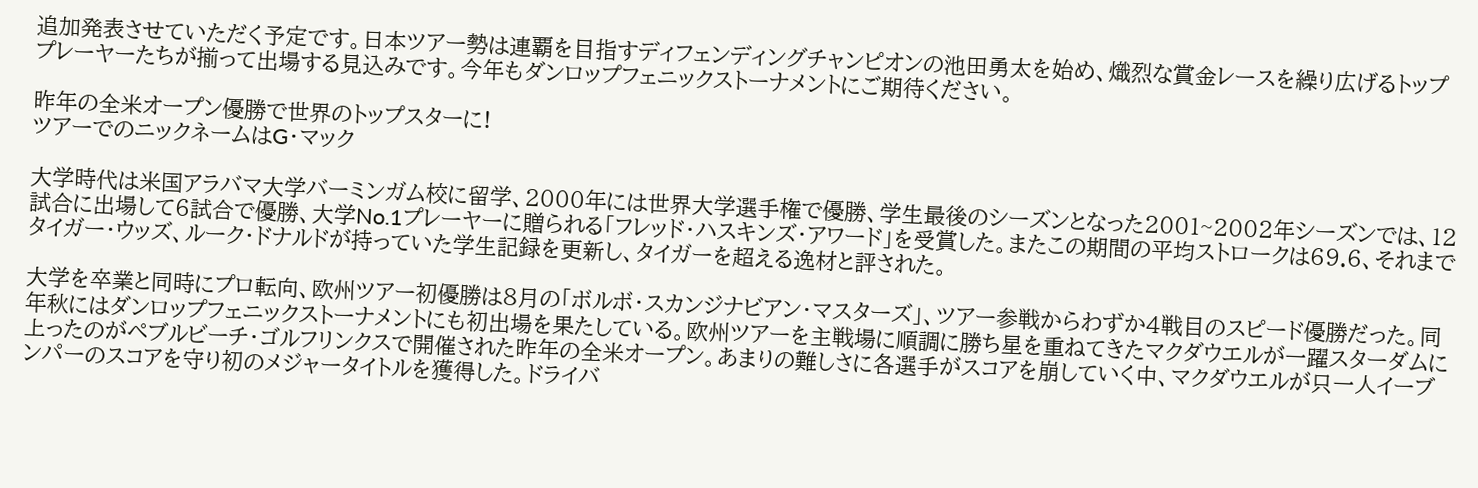追加発表させていただく予定です。日本ツアー勢は連覇を目指すディフェンディングチャンピオンの池田勇太を始め、熾烈な賞金レースを繰り広げるトッププレーヤーたちが揃って出場する見込みです。今年もダンロップフェニックストーナメントにご期待ください。

昨年の全米オープン優勝で世界のトップスターに!
ツアーでのニックネームはG・マック

大学時代は米国アラバマ大学バーミンガム校に留学、2000年には世界大学選手権で優勝、学生最後のシーズンとなった2001~2002年シーズンでは、12試合に出場して6試合で優勝、大学No.1プレーヤーに贈られる「フレッド・ハスキンズ・アワード」を受賞した。またこの期間の平均ストロークは69.6、それまでタイガー・ウッズ、ルーク・ドナルドが持っていた学生記録を更新し、タイガーを超える逸材と評された。

大学を卒業と同時にプロ転向、欧州ツアー初優勝は8月の「ボルボ・スカンジナビアン・マスターズ」、ツアー参戦からわずか4戦目のスピード優勝だった。同年秋にはダンロップフェニックストーナメントにも初出場を果たしている。欧州ツアーを主戦場に順調に勝ち星を重ねてきたマクダウエルが一躍スターダムに上ったのがペブルビーチ・ゴルフリンクスで開催された昨年の全米オープン。あまりの難しさに各選手がスコアを崩していく中、マクダウエルが只一人イーブンパーのスコアを守り初のメジャータイトルを獲得した。ドライバ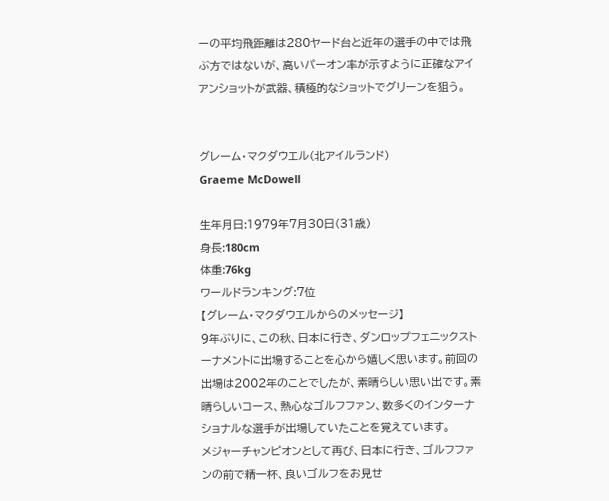ーの平均飛距離は280ヤード台と近年の選手の中では飛ぶ方ではないが、高いパーオン率が示すように正確なアイアンショットが武器、積極的なショットでグリーンを狙う。


グレーム・マクダウエル(北アイルランド)
Graeme McDowell

生年月日:1979年7月30日(31歳)
身長:180cm
体重:76kg
ワールドランキング:7位
【グレーム・マクダウエルからのメッセージ】
9年ぶりに、この秋、日本に行き、ダンロップフェニックストーナメントに出場することを心から嬉しく思います。前回の出場は2002年のことでしたが、素晴らしい思い出です。素晴らしいコース、熱心なゴルフファン、数多くのインターナショナルな選手が出場していたことを覚えています。
メジャーチャンピオンとして再び、日本に行き、ゴルフファンの前で精一杯、良いゴルフをお見せ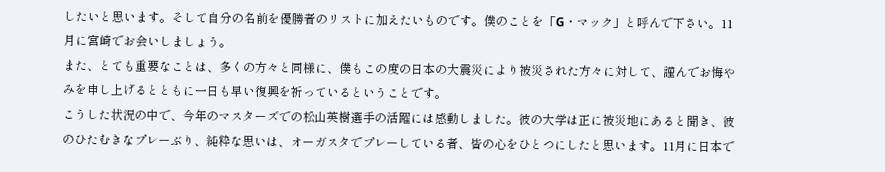したいと思います。そして自分の名前を優勝者のリストに加えたいものです。僕のことを「G・マック」と呼んで下さい。11月に宮崎でお会いしましょう。
また、とても重要なことは、多くの方々と同様に、僕もこの度の日本の大震災により被災された方々に対して、謹んでお悔やみを申し上げるとともに一日も早い復興を祈っているということです。
こうした状況の中で、今年のマスターズでの松山英樹選手の活躍には感動しました。彼の大学は正に被災地にあると聞き、彼のひたむきなプレーぶり、純粋な思いは、オーガスタでプレーしている者、皆の心をひとつにしたと思います。11月に日本で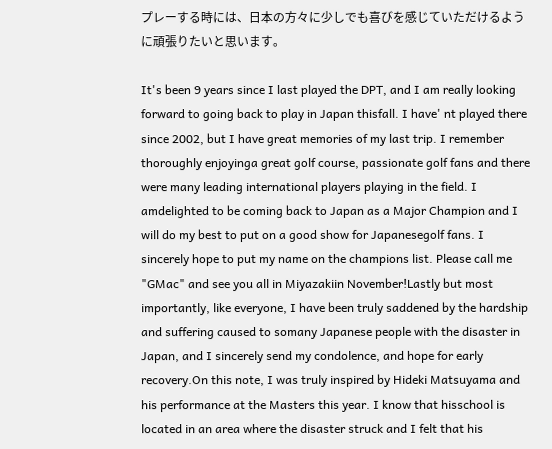プレーする時には、日本の方々に少しでも喜びを感じていただけるように頑張りたいと思います。

It's been 9 years since I last played the DPT, and I am really looking forward to going back to play in Japan thisfall. I have' nt played there since 2002, but I have great memories of my last trip. I remember thoroughly enjoyinga great golf course, passionate golf fans and there were many leading international players playing in the field. I amdelighted to be coming back to Japan as a Major Champion and I will do my best to put on a good show for Japanesegolf fans. I sincerely hope to put my name on the champions list. Please call me "GMac" and see you all in Miyazakiin November!Lastly but most importantly, like everyone, I have been truly saddened by the hardship and suffering caused to somany Japanese people with the disaster in Japan, and I sincerely send my condolence, and hope for early recovery.On this note, I was truly inspired by Hideki Matsuyama and his performance at the Masters this year. I know that hisschool is located in an area where the disaster struck and I felt that his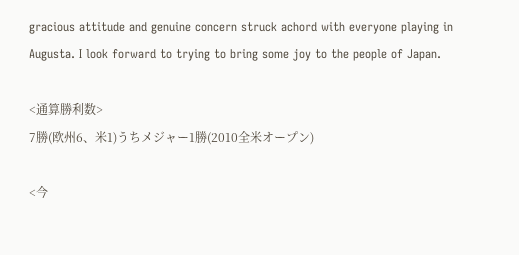gracious attitude and genuine concern struck achord with everyone playing in Augusta. I look forward to trying to bring some joy to the people of Japan.

<通算勝利数>
7勝(欧州6、米1)うちメジャー1勝(2010全米オープン)

<今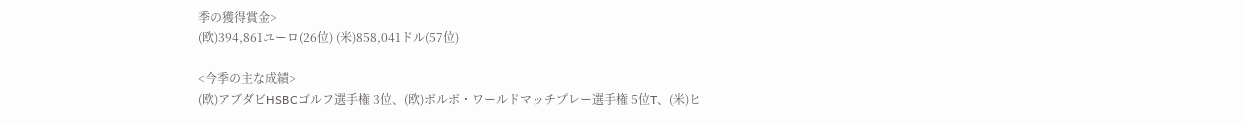季の獲得賞金>
(欧)394,861ユーロ(26位) (米)858,041ドル(57位)

<今季の主な成績>
(欧)アブダビHSBCゴルフ選手権 3位、(欧)ボルボ・ワールドマッチプレー選手権 5位T、(米)ヒ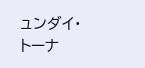ュンダイ・トーナ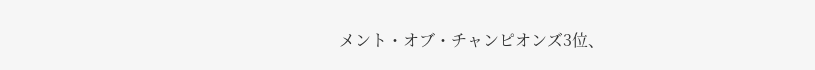メント・オブ・チャンピオンズ3位、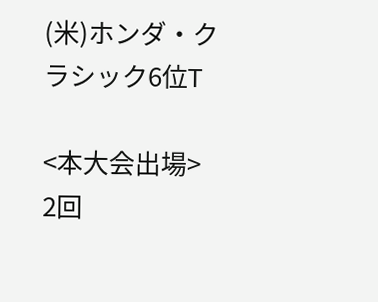(米)ホンダ・クラシック6位T

<本大会出場>
2回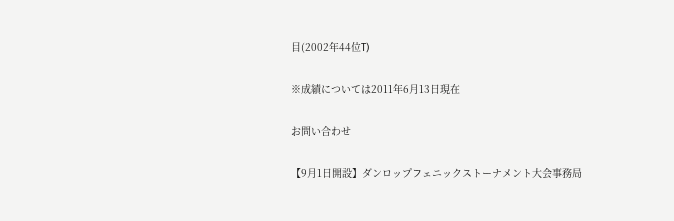目(2002年44位T)

※成績については2011年6月13日現在

お問い合わせ

【9月1日開設】ダンロップフェニックストーナメント大会事務局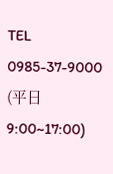TEL 0985-37-9000 (平日9:00~17:00)